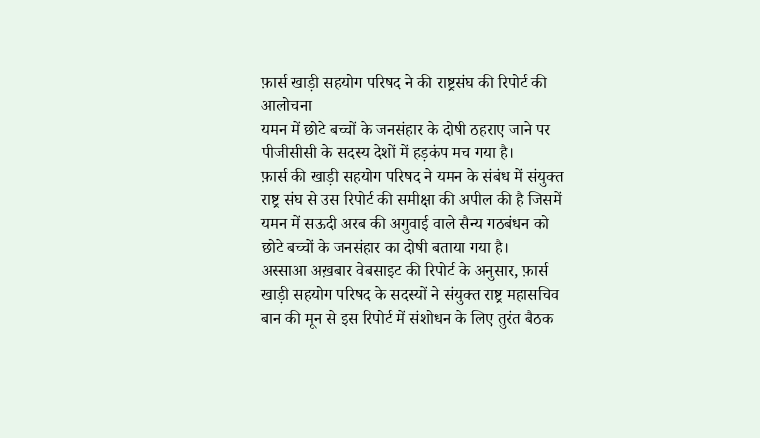फ़ार्स खाड़ी सहयोग परिषद ने की राष्ट्रसंघ की रिपोर्ट की आलोचना
यमन में छोटे बच्चों के जनसंहार के दोषी ठहराए जाने पर पीजीसीसी के सदस्य देशों में हड़कंप मच गया है।
फ़ार्स की खाड़ी सहयोग परिषद ने यमन के संबंध में संयुक्त राष्ट्र संघ से उस रिपोर्ट की समीक्षा की अपील की है जिसमें यमन में सऊदी अरब की अगुवाई वाले सैन्य गठबंधन को छोटे बच्चों के जनसंहार का दोषी बताया गया है।
अस्साआ अख़बार वेबसाइट की रिपोर्ट के अनुसार, फ़ार्स खाड़ी सहयोग परिषद के सदस्यों ने संयुक्त राष्ट्र महासचिव बान की मून से इस रिपोर्ट में संशोधन के लिए तुरंत बैठक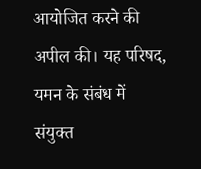आयोजित करने की अपील की। यह परिषद, यमन के संबंध में संयुक्त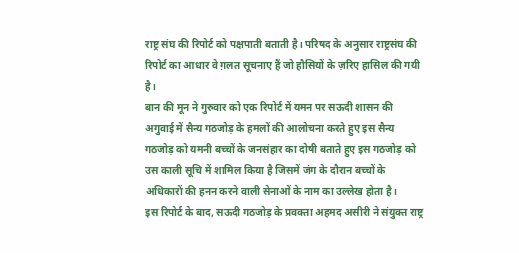राष्ट्र संघ की रिपोर्ट को पक्षपाती बताती है। परिषद के अनुसार राष्ट्रसंघ की रिपोर्ट का आधार वे ग़लत सूचनाए हैं जो हौसियों के ज़रिए हासिल की गयी है।
बान की मून ने गुरुवार को एक रिपोर्ट में यमन पर सऊदी शासन की अगुवाई में सैन्य गठजोड़ के हमलों की आलोचना करते हुए इस सैन्य गठजोड़ को यमनी बच्चों के जनसंहार का दोषी बताते हुए इस गठजोड़ को उस काली सूचि में शामिल किया है जिसमें जंग के दौरान बच्चों के अधिकारों की हनन करने वाली सेनाओं के नाम का उल्लेख होता है।
इस रिपोर्ट के बाद, सऊदी गठजोड़ के प्रवक्ता अहमद असीरी ने संयुक्त राष्ट्र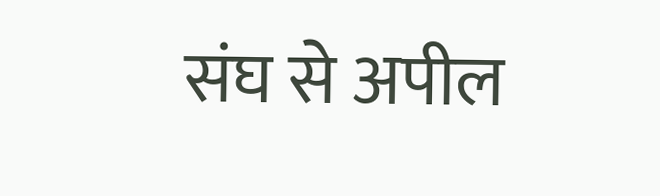संघ से अपील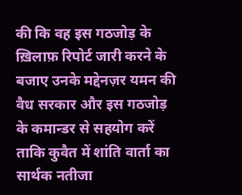की कि वह इस गठजोड़ के ख़िलाफ़ रिपोर्ट जारी करने के बजाए उनके मद्देनज़र यमन की वैध सरकार और इस गठजोड़ के कमान्डर से सहयोग करें ताकि कुवैत में शांति वार्ता का सार्थक नतीजा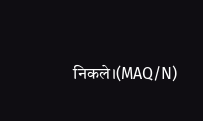निकले।(MAQ/N)